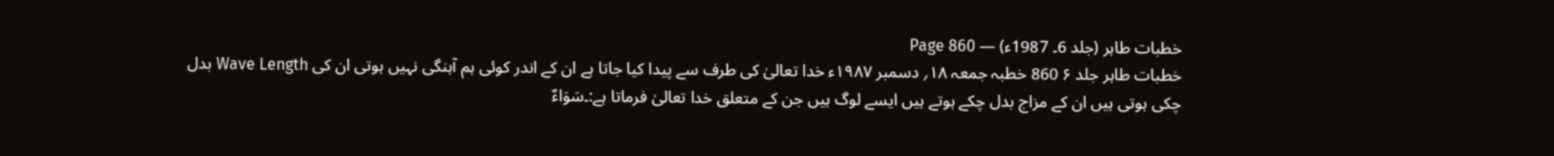خطبات طاہر (جلد 6۔ 1987ء) — Page 860
خطبات طاہر جلد ۶ 860 خطبہ جمعہ ۱۸؍ دسمبر ۱۹۸۷ء خدا تعالیٰ کی طرف سے پیدا کیا جاتا ہے ان کے اندر کوئی ہم آہنگی نہیں ہوتی ان کی Wave Length بدل چکی ہوتی ہیں ان کے مزاج بدل چکے ہوتے ہیں ایسے لوگ ہیں جن کے متعلق خدا تعالیٰ فرماتا ہے:۔سَوَاءٌ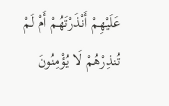عَلَيْهِمْ أَنْذَرْتَهُمْ أَمْ لَمْ تُنذِرْهُمْ لَا يُؤْمِنُونَ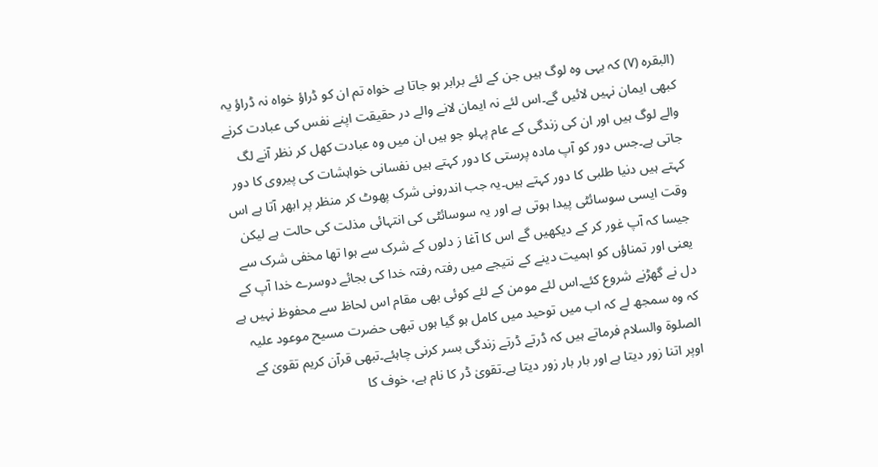(البقره (۷) کہ یہی وہ لوگ ہیں جن کے لئے برابر ہو جاتا ہے خواہ تم ان کو ڈراؤ خواہ نہ ڈراؤ یہ کبھی ایمان نہیں لائیں گے۔اس لئے نہ ایمان لانے والے در حقیقت اپنے نفس کی عبادت کرنے والے لوگ ہیں اور ان کی زندگی کے عام پہلو جو ہیں ان میں وہ عبادت کھل کر نظر آنے لگ جاتی ہے۔جس دور کو آپ مادہ پرستی کا دور کہتے ہیں نفسانی خواہشات کی پیروی کا دور کہتے ہیں دنیا طلبی کا دور کہتے ہیں۔یہ جب اندرونی شرک پھوٹ کر منظر پر ابھر آتا ہے اس وقت ایسی سوسائٹی پیدا ہوتی ہے اور یہ سوسائٹی کی انتہائی مذلت کی حالت ہے لیکن جیسا کہ آپ غور کر کے دیکھیں گے اس کا آغا ز دلوں کے شرک سے ہوا تھا مخفی شرک سے یعنی اور تمناؤں کو اہمیت دینے کے نتیجے میں رفتہ رفتہ خدا کی بجائے دوسرے خدا آپ کے دل نے گھڑنے شروع کئے۔اس لئے مومن کے لئے کوئی بھی مقام اس لحاظ سے محفوظ نہیں ہے کہ وہ سمجھ لے کہ اب میں توحید میں کامل ہو گیا ہوں تبھی حضرت مسیح موعود علیہ الصلوۃ والسلام فرماتے ہیں کہ ڈرتے ڈرتے زندگی بسر کرنی چاہئے۔تبھی قرآن کریم تقویٰ کے اوپر اتنا زور دیتا ہے اور بار بار زور دیتا ہے۔تقویٰ ڈر کا نام ہے، خوف کا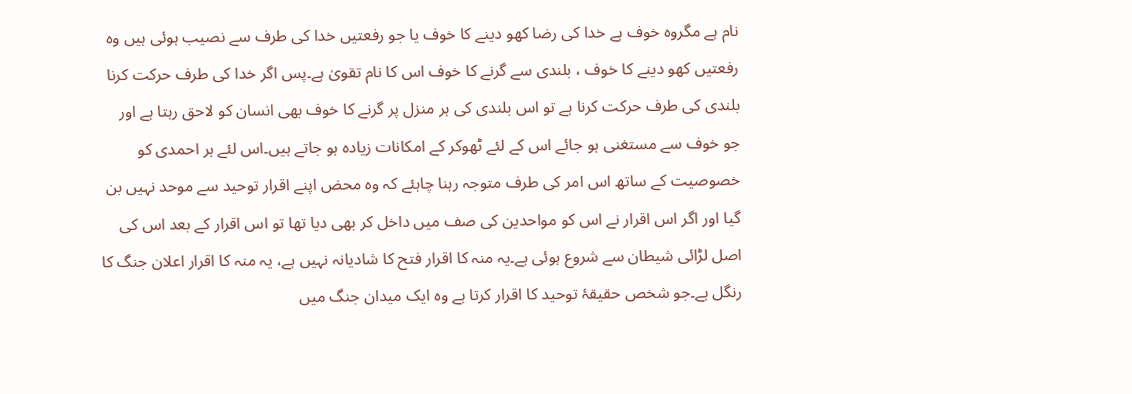نام ہے مگروہ خوف ہے خدا کی رضا کھو دینے کا خوف یا جو رفعتیں خدا کی طرف سے نصیب ہوئی ہیں وہ رفعتیں کھو دینے کا خوف ، بلندی سے گرنے کا خوف اس کا نام تقویٰ ہے۔پس اگر خدا کی طرف حرکت کرنا بلندی کی طرف حرکت کرنا ہے تو اس بلندی کی ہر منزل پر گرنے کا خوف بھی انسان کو لاحق رہتا ہے اور جو خوف سے مستغنی ہو جائے اس کے لئے ٹھوکر کے امکانات زیادہ ہو جاتے ہیں۔اس لئے ہر احمدی کو خصوصیت کے ساتھ اس امر کی طرف متوجہ رہنا چاہئے کہ وہ محض اپنے اقرار توحید سے موحد نہیں بن گیا اور اگر اس اقرار نے اس کو مواحدین کی صف میں داخل کر بھی دیا تھا تو اس اقرار کے بعد اس کی اصل لڑائی شیطان سے شروع ہوئی ہے۔یہ منہ کا اقرار فتح کا شادیانہ نہیں ہے، یہ منہ کا اقرار اعلان جنگ کا رنگل ہے۔جو شخص حقیقۂ توحید کا اقرار کرتا ہے وہ ایک میدان جنگ میں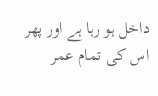داخل ہو رہا ہے اور پھر اس کی تمام عمر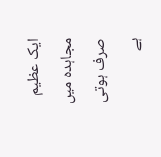ایک عظیم مجاہدہ میں صرف ہوتی ہے